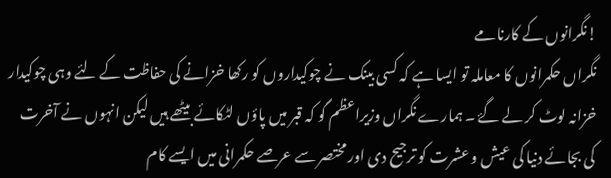!نگرانوں کے کارنامے
نگراں حکمرانوں کا معاملہ تو ایسا ہے کہ کسی بینک نے چوکیداروں کو رکھا خزانے کی حفاظت کے لئے وہی چوکیدار خزانہ لوٹ کر لے گۓ ۔ ہمارے نگراں وزیراعظم گو کہ قبر میں پاؤں لٹکائے بیٹھے ہیں لیکن انہوں نے آخرت کی بجائے دنیا کی عیش و عشرت کو ترجیح دی اور مختصر سے عرصے حکمرانی میں ایسے کام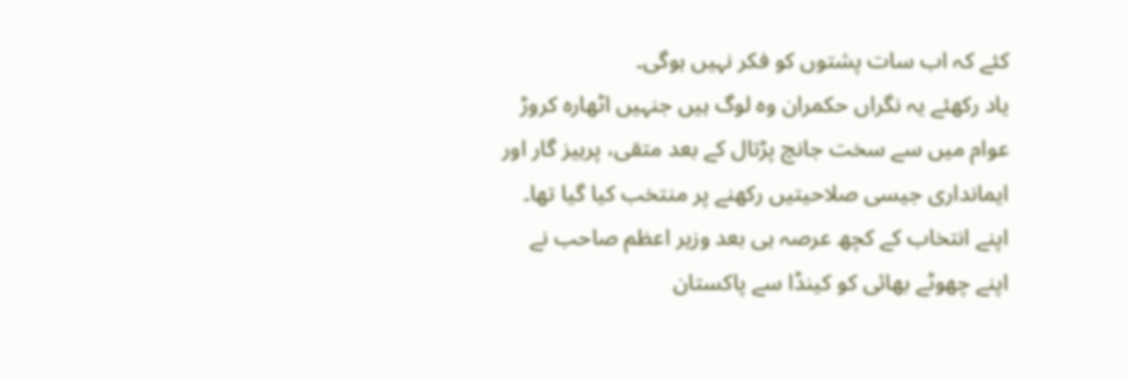کئے کہ اب سات پشتوں کو فکر نہیں ہوگی۔
یاد رکھئے یہ نگراں حکمران وہ لوگ ہیں جنہیں اٹھارہ کروڑ عوام میں سے سخت جانچ پڑتال کے بعد متقی، پرہیز گار اور ایمانداری جیسی صلاحیتیں رکھنے پر منتخب کیا گیا تھا۔ اپنے انتخاب کے کچھ عرصہ ہی بعد وزیر اعظم صاحب نے اپنے چھوٹے بھائی کو کینڈا سے پاکستان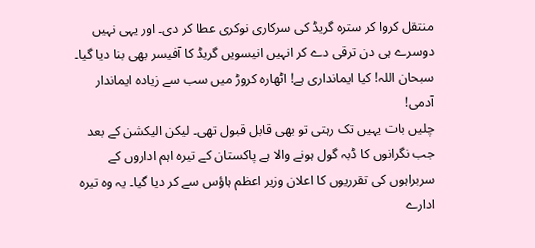منتقل کروا کر سترہ گریڈ کی سرکاری نوکری عطا کر دی۔ اور یہی نہیں دوسرے ہی دن ترقی دے کر انہیں انیسویں گریڈ کا آفیسر بھی بنا دیا گیا۔ سبحان اللہ! کیا ایمانداری ہے! اٹھارہ کروڑ میں سب سے زیادہ ایماندار آدمی!
چلیں بات یہیں تک رہتی تو بھی قابل قبول تھی۔ لیکن الیکشن کے بعد جب نگرانوں کا ڈبہ گول ہونے والا ہے پاکستان کے تیرہ اہم اداروں کے سربراہوں کی تقرریوں کا اعلان وزیر اعظم ہاؤس سے کر دیا گیا۔ یہ وہ تیرہ ادارے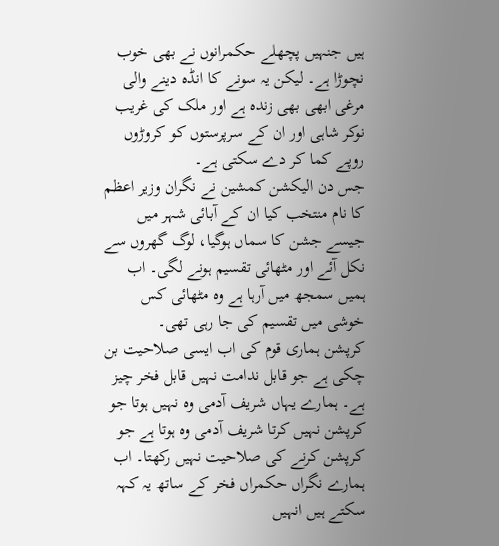ہیں جنہیں پچھلے حکمرانوں نے بھی خوب نچوڑا ہے۔ لیکن یہ سونے کا انڈہ دینے والی مرغی ابھی بھی زندہ ہے اور ملک کی غریب نوکر شاہی اور ان کے سرپرستوں کو کروڑوں روپے کما کر دے سکتی ہے۔
جس دن الیکشن کمشین نے نگران وزیر اعظم کا نام منتخب کیا ان کے آبائی شہر میں جیسے جشن کا سماں ہوگیا، لوگ گھروں سے نکل آئے اور مٹھائی تقسیم ہونے لگی۔ اب ہمیں سمجھ میں آرہا ہے وہ مٹھائی کس خوشی میں تقسیم کی جا رہی تھی۔
کرپشن ہماری قوم کی اب ایسی صلاحیت بن چکی ہے جو قابل ندامت نہیں قابل فخر چیز ہے۔ ہمارے یہاں شریف آدمی وہ نہیں ہوتا جو کرپشن نہیں کرتا شریف آدمی وہ ہوتا ہے جو کرپشن کرنے کی صلاحیت نہیں رکھتا۔ اب ہمارے نگراں حکمراں فخر کے ساتھ یہ کہہ سکتے ہیں انہیں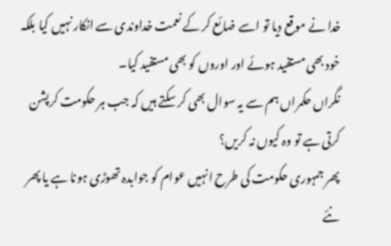خدا نے موقع دیا تو اسے ضائع کر کے نعمت خداوندی سے انکار نہیں کیا بلکہ خود بھی مستفید ہوئے اور اوروں کو بھی مستفید کیا۔
نگراں حکمراں ہم سے یہ سوال بھی کر سکتے ہیں کہ جب ہر حکومت کرپشن کرتی ہے تو وہ کیوں نہ کریں؟
پھر جمہوری حکومت کی طرح انہیں عوام کو جوابدہ تھوڑی ہونا ہے یا پھر نئے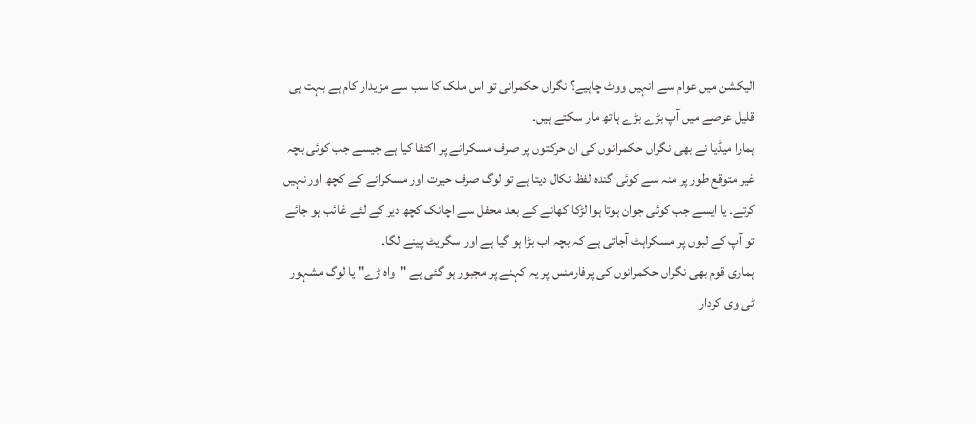الیکشن میں عوام سے انہیں ووٹ چاہیے؟ نگراں حکمرانی تو اس ملک کا سب سے مزیدار کام ہے بہت ہی قلیل عرصے میں آپ بڑے بڑے ہاتھ مار سکتے ہیں۔
ہمارا میڈیا نے بھی نگراں حکمرانوں کی ان حرکتوں پر صرف مسکرانے پر اکتفا کیا ہے جیسے جب کوئی بچہ غیر متوقع طور پر منہ سے کوئی گندہ لفظ نکال دیتا ہے تو لوگ صرف حیرت اور مسکرانے کے کچھ اور نہیں کرتے۔ یا ایسے جب کوئی جوان ہوتا ہوا لڑکا کھانے کے بعد محفل سے اچانک کچھ دیر کے لئے غائب ہو جائے تو آپ کے لبوں پر مسکراہٹ آجاتی ہے کہ بچہ اب بڑا ہو گیا ہے اور سگریٹ پینے لگا۔
ہماری قوم بھی نگراں حکمرانوں کی پرفارمنس پر یہ کہنے پر مجبور ہو گئی ہے "واہ ڑے" یا لوگ مشہور ٹی وی کردار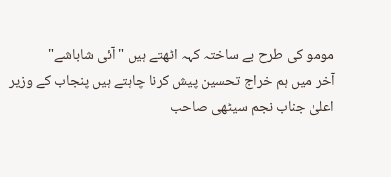مومو کی طرح بے ساختہ کہہ اٹھتے ہیں "آئی شاباشے"
آخر میں ہم خراج تحسین پیش کرنا چاہتے ہیں پنجاب کے وزیر اعلیٰ جناب نجم سیٹھی صاحب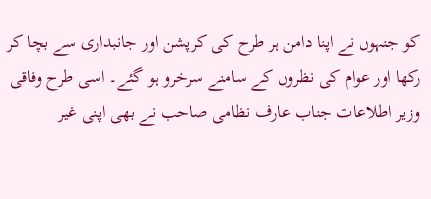کو جنہوں نے اپنا دامن ہر طرح کی کرپشن اور جانبداری سے بچا کر رکھا اور عوام کی نظروں کے سامنے سرخرو ہو گئے۔ اسی طرح وفاقی وزیر اطلاعات جناب عارف نظامی صاحب نے بھی اپنی غیر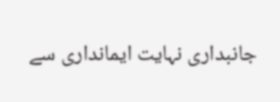جانبداری نہایت ایمانداری سے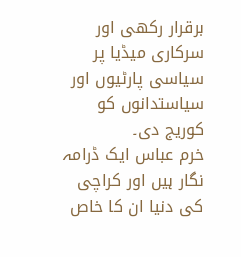برقرار رکھی اور سرکاری میڈیا پر سیاسی پارٹیوں اور سیاستدانوں کو کوریج دی۔
خرم عباس ایک ڈرامہ نگار ہیں اور کراچی کی دنیا ان کا خاص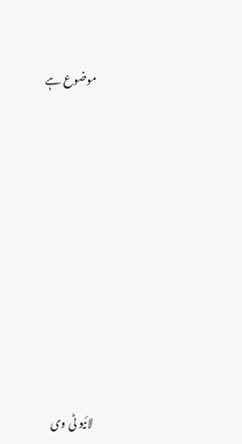موضوع ہے












لائیو ٹی وی